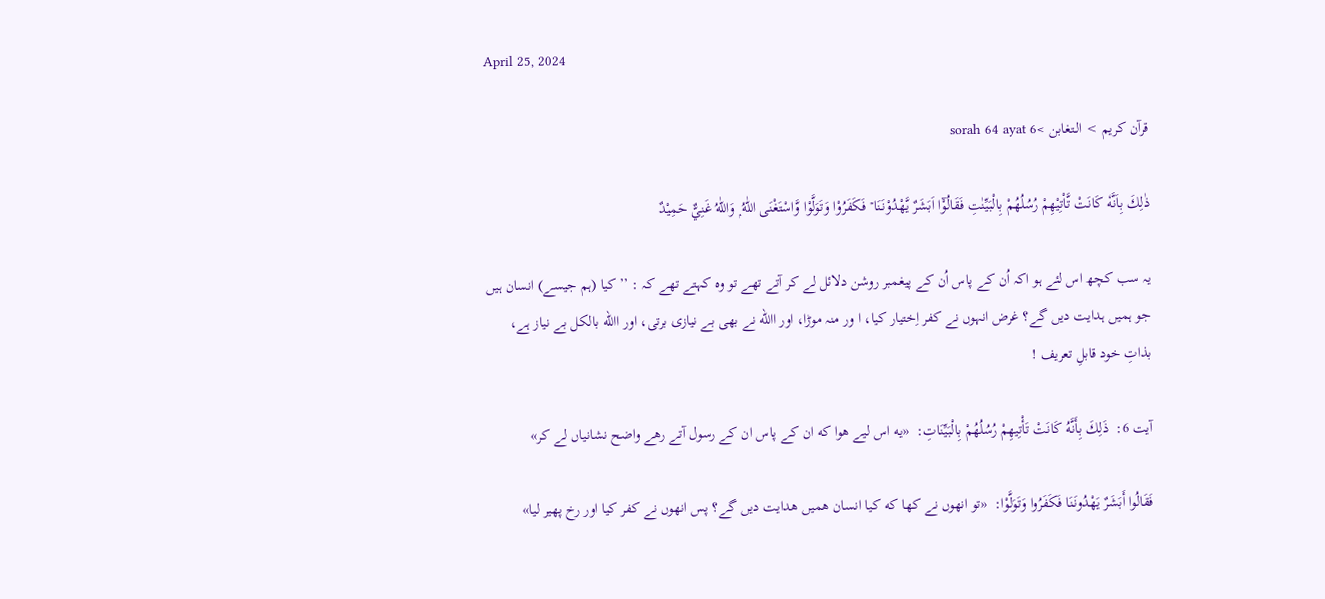April 25, 2024

قرآن کریم > الـتغابن >sorah 64 ayat 6

ذٰلِكَ بِاَنَّهٗ كَانَتْ تَّاْتِيْهِمْ رُسُلُهُمْ بِالْبَيِّنٰتِ فَقَالُوْٓا اَبَشَرٌ يَّهْدُوْنَنَا ۡ فَكَفَرُوْا وَتَوَلَّوْا وَّاسْتَغْنَى اللّٰهُ ۭ وَاللّٰهُ غَنِيٌّ حَمِيْدٌ

یہ سب کچھ اس لئے ہو اکہ اُن کے پاس اُن کے پیغمبر روشن دلائل لے کر آتے تھے تو وہ کہتے تھے کہ : ’’ کیا (ہم جیسے) انسان ہیں جو ہمیں ہدایت دیں گے؟ غرض انہوں نے کفر اِختیار کیا، ا ور منہ موڑا، اور االله نے بھی بے نیازی برتی، اور االله بالکل بے نیاز ہے، بذاتِ خود قابلِ تعریف !

آيت 6:  ذَلِكَ بِأَنَّهُ كَانَتْ تَأْتِيهِمْ رُسُلُهُمْ بِالْبَيِّنَاتِ:  «يه اس ليے هوا كه ان كے پاس ان كے رسول آتے رهے واضح نشانياں لے كر»

فَقَالُوا أَبَشَرٌ يَهْدُونَنَا فَكَفَرُوا وَتَوَلَّوْا:  «تو انهوں نے كها كه كيا انسان هميں هدايت ديں گے؟ پس انهوں نے كفر كيا اور رخ پھير ليا»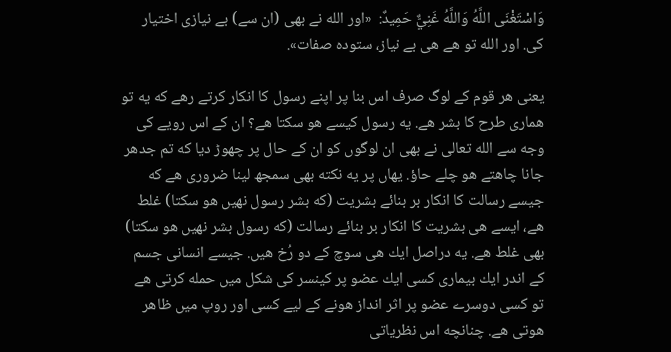وَاسْتَغْنَى اللَّهُ وَاللَّهُ غَنِيٌّ حَمِيدٌ:  «اور الله نے بھى (ان سے) بے نيازى اختيار كى. اور الله تو هے هى بے نياز، ستوده صفات».

يعنى هر قوم كے لوگ صرف اس بنا پر اپنے رسول كا انكار كرتے رهے كه يه تو همارى طرح كا بشر هے. يه رسول كيسے هو سكتا هے؟ ان كے اس رويے كى وجه سے الله تعالى نے بھى ان لوگوں كو ان كے حال پر چھوڑ ديا كه تم جدھر جانا چاهتے هو چلے حاؤ. يهاں پر يه نكته بھى سمجھ لينا ضرورى هے كه جيسے رسالت كا انكار بر بنائے بشريت (كه بشر رسول نهيں هو سكتا) غلط هے، ايسے هى بشريت كا انكار بر بنائے رسالت (كه رسول بشر نهيں هو سكتا) بھى غلط هے. يه دراصل ايك هى سوچ كے دو رُخ هيں. جيسے انسانى جسم كے اندر ايك بيمارى كسى ايك عضو پر كينسر كى شكل ميں حمله كرتى هے تو كسى دوسرے عضو پر اثر انداز هونے كے ليے كسى اور روپ ميں ظاهر هوتى هے. چنانچه اس نظرياتى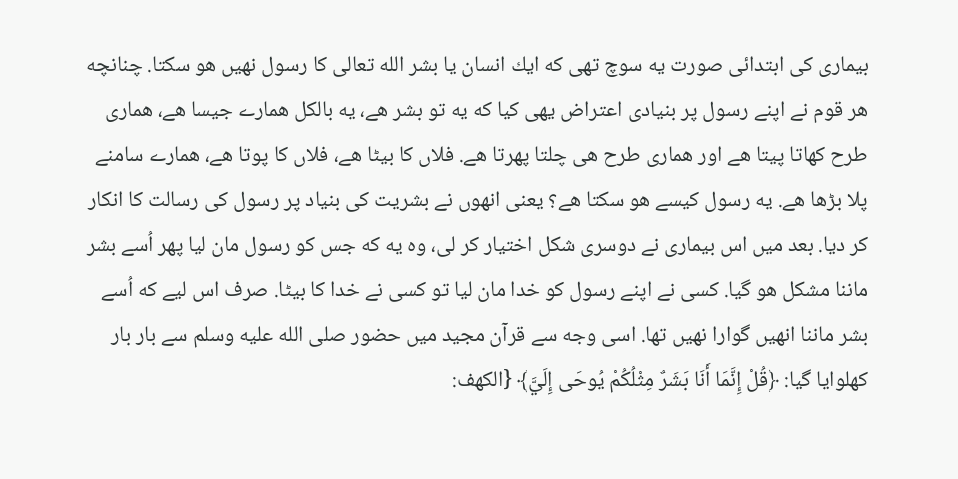بيمارى كى ابتدائى صورت يه سوچ تھى كه ايك انسان يا بشر الله تعالى كا رسول نهيں هو سكتا. چنانچه هر قوم نے اپنے رسول پر بنيادى اعتراض يهى كيا كه يه تو بشر هے، يه بالكل همارے جيسا هے، همارى طرح كھاتا پيتا هے اور همارى طرح هى چلتا پھرتا هے. فلاں كا بيٹا هے، فلاں كا پوتا هے، همارے سامنے پلا بڑھا هے. يه رسول كيسے هو سكتا هے؟ يعنى انهوں نے بشريت كى بنياد پر رسول كى رسالت كا انكار كر ديا. بعد ميں اس بيمارى نے دوسرى شكل اختيار كر لى، وه يه كه جس كو رسول مان ليا پھر اُسے بشر ماننا مشكل هو گيا. كسى نے اپنے رسول كو خدا مان ليا تو كسى نے خدا كا بيٹا. صرف اس ليے كه اُسے بشر ماننا انهيں گوارا نهيں تھا. اسى وجه سے قرآن مجيد ميں حضور صلى الله عليه وسلم سے بار بار كهلوايا گيا: ﴿قُلْ إِنَّمَا أَنَا بَشَرٌ مِثْلُكُمْ يُوحَى إِلَيَّ﴾ {الكهف: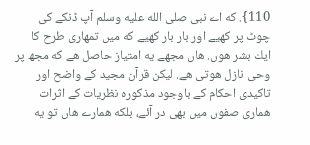110}. كه اے نبى صلى الله عليه وسلم آپ ڈنكے كى چوٹ پر كهيے اور بار بار كهيے كه ميں تمهارى طرح كا ايك بشر هوں. هاں مجھے يه امتياز حاصل هے كه مجھ پر وحى نازل هوتى هے. ليكن قرآن مجيد كے واضح اور تاكيدى احكام كے باوجود مذكوره نظريات كے اثرات همارى صفوں ميں بھى در آئے، بلكه همارے هاں تو يه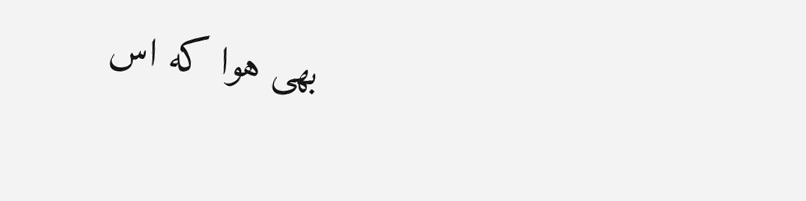بھى هوا كه اس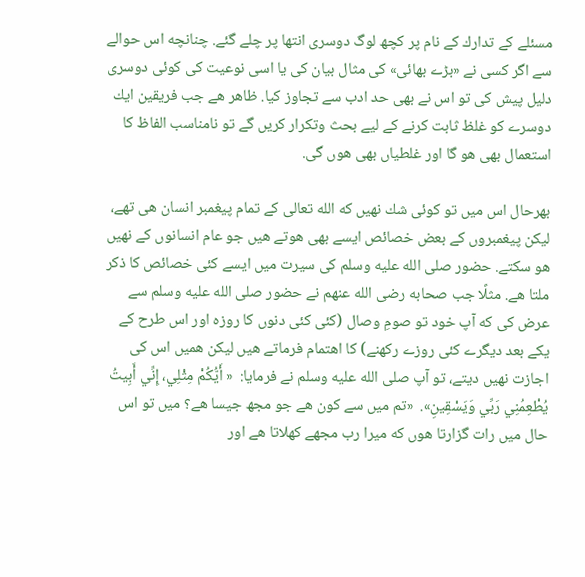مسئلے كے تدارك كے نام پر كچھ لوگ دوسرى انتها پر چلے گئے. چنانچه اس حوالے سے اگر كسى نے «بڑے بھائى» كى مثال بيان كى يا اسى نوعيت كى كوئى دوسرى دليل پيش كى تو اس نے بھى حد ادب سے تجاوز كيا. ظاهر هے جب فريقين ايك دوسرے كو غلظ ثابت كرنے كے ليے بحث وتكرار كريں گے تو نامناسب الفاظ كا استعمال بھى هو گا اور غلطياں بھى هوں گى.

بهرحال اس ميں تو كوئى شك نهيں كه الله تعالى كے تمام پيغمبر انسان هى تھے، ليكن پيغمبروں كے بعض خصائص ايسے بھى هوتے هيں جو عام انسانوں كے نهيں هو سكتے. حضور صلى الله عليه وسلم كى سيرت ميں ايسے كئى خصائص كا ذكر ملتا هے. مثلًا جب صحابه رضى الله عنهم نے حضور صلى الله عليه وسلم سے عرض كى كه آپ خود تو صومِ وصال (كئى كئى دنوں كا روزه اور اس طرح كے يكے بعد ديگرے كئى روزے ركھنے) كا اهتمام فرماتے هيں ليكن هميں اس كى اجازت نهيں ديتے، تو آپ صلى الله عليه وسلم نے فرمايا:  « أَيُّكُمْ مِثْلِي، إِنِّي أَبِيتُ يُطْعِمُنِي رَبِّي وَيَسْقِينِ».  «تم ميں سے كون هے جو مجھ جيسا هے؟ ميں تو اس حال ميں رات گزارتا هوں كه ميرا رب مجھے كھلاتا هے اور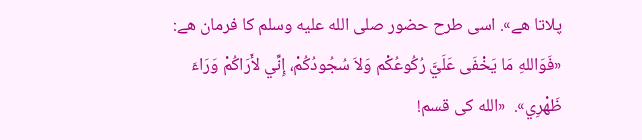پلاتا هے». اسى طرح حضور صلى الله عليه وسلم كا فرمان هے: «فَوَاللهِ مَا يَخْفَى عَلَيَّ رُكُوعُكْم وَلاَ سُجُودُكُمْ، إِنِّي لأَرَاكُمْ وَرَاءَ ظَهْرِي».  «الله كى قسم!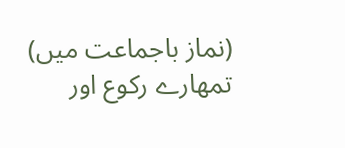(نماز باجماعت ميں) تمهارے ركوع اور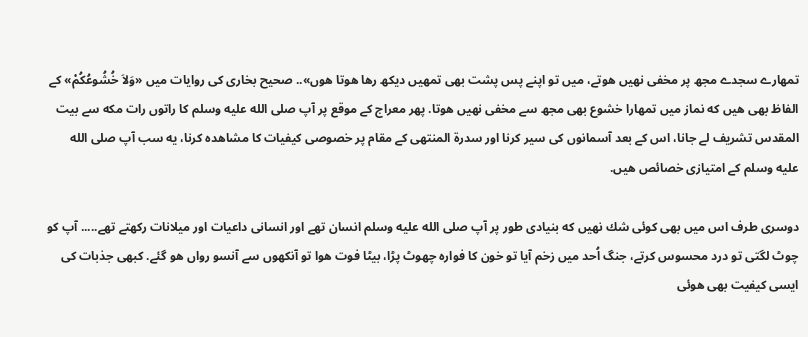تمهارے سجدے مجھ پر مخفى نهيں هوتے، ميں تو اپنے پس پشت بھى تمهيں ديكھ رها هوتا هوں».. صحيح بخارى كى روايات ميں «وَلاَ خُشُوعُكُمْ» كے الفاظ بھى هيں كه نماز ميں تمهارا خشوع بھى مجھ سے مخفى نهيں هوتا. پھر معراج كے موقع پر آپ صلى الله عليه وسلم كا راتوں رات مكه سے بيت المقدس تشريف لے جانا، اس كے بعد آسمانوں كى سير كرنا اور سدرة المنتهى كے مقام پر خصوصى كيفيات كا مشاهده كرنا، يه سب آپ صلى الله عليه وسلم كے امتيازى خصائص هيں.

دوسرى طرف اس ميں بھى كوئى شك نهيں كه بنيادى طور پر آپ صلى الله عليه وسلم انسان تھے اور انسانى داعيات اور ميلانات ركھتے تھے..... آپ كو چوٹ لگتى تو درد محسوس كرتے، جنگ اُحد ميں زخم آيا تو خون كا فواره چھوٹ پڑا، بيٹا فوت هوا تو آنكھوں سے آنسو رواں هو گئے. كبھى جذبات كى ايسى كيفيت بھى هوئى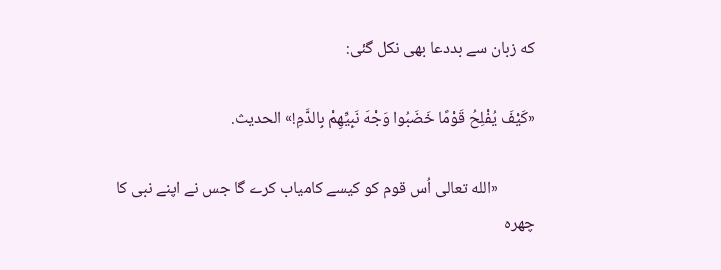كه زبان سے بددعا بھى نكل گئى:

«كَيْفَ يُفْلِحُ قَوْمًا خَضَبُوا وَجْهَ نَبِيِّهِمْ بِالدَّمِ!» الحديث.

          «الله تعالى اُس قوم كو كيسے كامياب كرے گا جس نے اپنے نبى كا چهره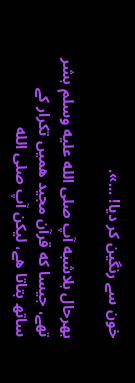خون سے رنگين كر ديا! ...».

بهرحال بلاشبه آپ صلى الله عليه وسلم بشر تھے، جيسا كه قرآن مجيد هميں تكرار كے ساتھ بتاتا هے، ليكن آپ صلى الله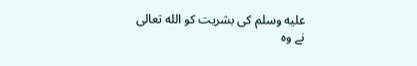عليه وسلم كى بشريت كو الله تعالى نے وه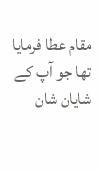مقام عطا فرمايا تھا جو آپ كے شايان شان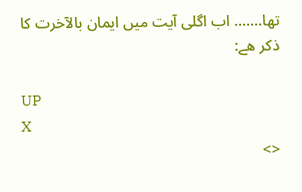تھا....... اب اگلى آيت ميں ايمان بالآخرت كا ذكر هے:

UP
X
<>